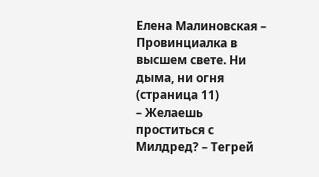Елена Малиновская – Провинциалка в высшем свете. Ни дыма, ни огня (страница 11)
– Желаешь проститься с Милдред? – Тегрей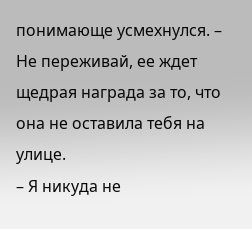понимающе усмехнулся. – Не переживай, ее ждет щедрая награда за то, что она не оставила тебя на улице.
– Я никуда не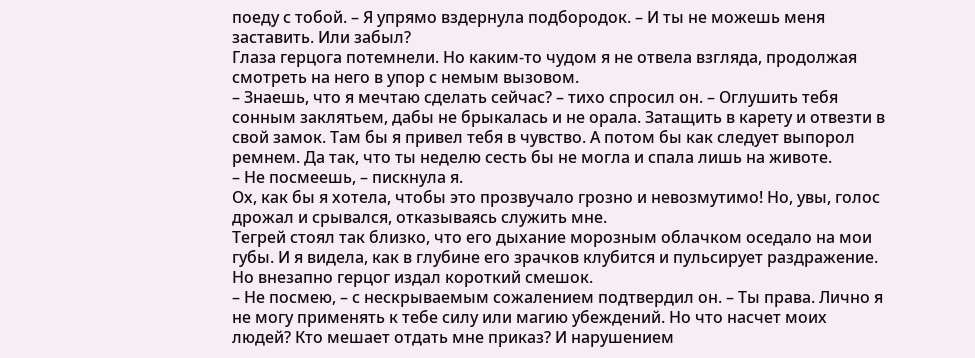поеду с тобой. – Я упрямо вздернула подбородок. – И ты не можешь меня заставить. Или забыл?
Глаза герцога потемнели. Но каким-то чудом я не отвела взгляда, продолжая смотреть на него в упор с немым вызовом.
– Знаешь, что я мечтаю сделать сейчас? – тихо спросил он. – Оглушить тебя сонным заклятьем, дабы не брыкалась и не орала. Затащить в карету и отвезти в свой замок. Там бы я привел тебя в чувство. А потом бы как следует выпорол ремнем. Да так, что ты неделю сесть бы не могла и спала лишь на животе.
– Не посмеешь, – пискнула я.
Ох, как бы я хотела, чтобы это прозвучало грозно и невозмутимо! Но, увы, голос дрожал и срывался, отказываясь служить мне.
Тегрей стоял так близко, что его дыхание морозным облачком оседало на мои губы. И я видела, как в глубине его зрачков клубится и пульсирует раздражение.
Но внезапно герцог издал короткий смешок.
– Не посмею, – с нескрываемым сожалением подтвердил он. – Ты права. Лично я не могу применять к тебе силу или магию убеждений. Но что насчет моих людей? Кто мешает отдать мне приказ? И нарушением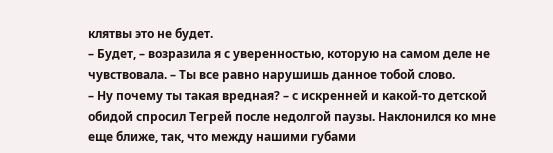клятвы это не будет.
– Будет, – возразила я с уверенностью, которую на самом деле не чувствовала. – Ты все равно нарушишь данное тобой слово.
– Ну почему ты такая вредная? – с искренней и какой-то детской обидой спросил Тегрей после недолгой паузы. Наклонился ко мне еще ближе, так, что между нашими губами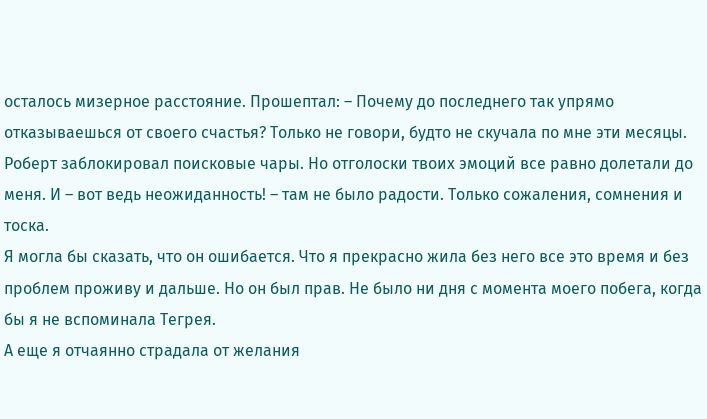осталось мизерное расстояние. Прошептал: – Почему до последнего так упрямо отказываешься от своего счастья? Только не говори, будто не скучала по мне эти месяцы. Роберт заблокировал поисковые чары. Но отголоски твоих эмоций все равно долетали до меня. И – вот ведь неожиданность! – там не было радости. Только сожаления, сомнения и тоска.
Я могла бы сказать, что он ошибается. Что я прекрасно жила без него все это время и без проблем проживу и дальше. Но он был прав. Не было ни дня с момента моего побега, когда бы я не вспоминала Тегрея.
А еще я отчаянно страдала от желания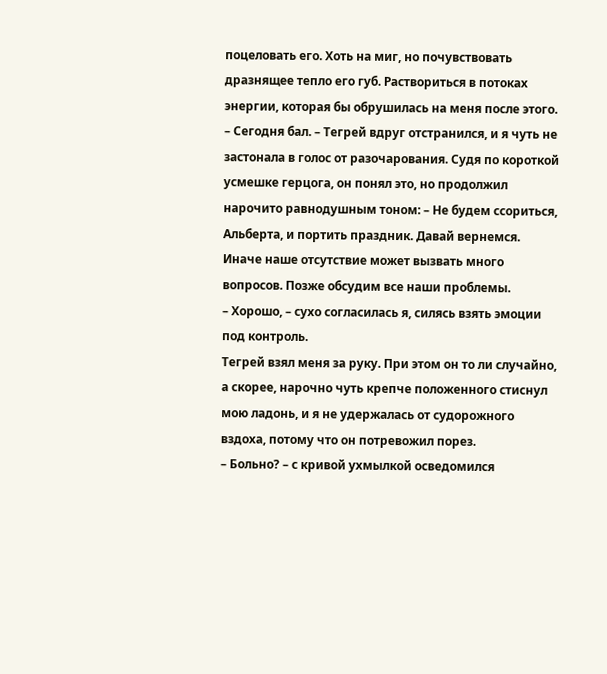поцеловать его. Хоть на миг, но почувствовать дразнящее тепло его губ. Раствориться в потоках энергии, которая бы обрушилась на меня после этого.
– Сегодня бал. – Тегрей вдруг отстранился, и я чуть не застонала в голос от разочарования. Судя по короткой усмешке герцога, он понял это, но продолжил нарочито равнодушным тоном: – Не будем ссориться, Альберта, и портить праздник. Давай вернемся. Иначе наше отсутствие может вызвать много вопросов. Позже обсудим все наши проблемы.
– Хорошо, – сухо согласилась я, силясь взять эмоции под контроль.
Тегрей взял меня за руку. При этом он то ли случайно, а скорее, нарочно чуть крепче положенного стиснул мою ладонь, и я не удержалась от судорожного вздоха, потому что он потревожил порез.
– Больно? – с кривой ухмылкой осведомился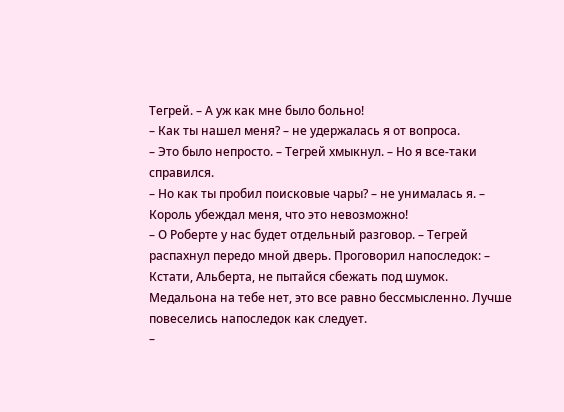Тегрей. – А уж как мне было больно!
– Как ты нашел меня? – не удержалась я от вопроса.
– Это было непросто. – Тегрей хмыкнул. – Но я все-таки справился.
– Но как ты пробил поисковые чары? – не унималась я. – Король убеждал меня, что это невозможно!
– О Роберте у нас будет отдельный разговор. – Тегрей распахнул передо мной дверь. Проговорил напоследок: – Кстати, Альберта, не пытайся сбежать под шумок. Медальона на тебе нет, это все равно бессмысленно. Лучше повеселись напоследок как следует.
–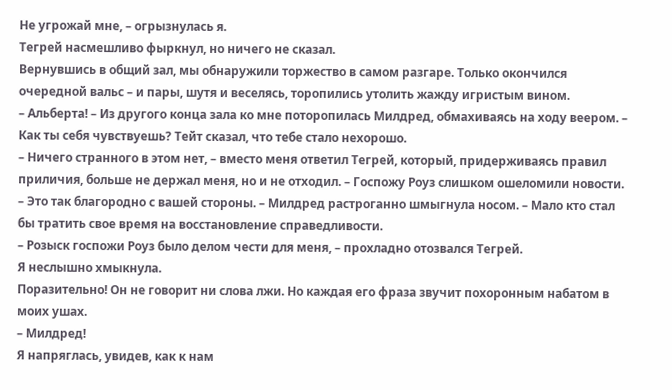Не угрожай мне, – огрызнулась я.
Тегрей насмешливо фыркнул, но ничего не сказал.
Вернувшись в общий зал, мы обнаружили торжество в самом разгаре. Только окончился очередной вальс – и пары, шутя и веселясь, торопились утолить жажду игристым вином.
– Альберта! – Из другого конца зала ко мне поторопилась Милдред, обмахиваясь на ходу веером. – Как ты себя чувствуешь? Тейт сказал, что тебе стало нехорошо.
– Ничего странного в этом нет, – вместо меня ответил Тегрей, который, придерживаясь правил приличия, больше не держал меня, но и не отходил. – Госпожу Роуз слишком ошеломили новости.
– Это так благородно с вашей стороны. – Милдред растроганно шмыгнула носом. – Мало кто стал бы тратить свое время на восстановление справедливости.
– Розыск госпожи Роуз было делом чести для меня, – прохладно отозвался Тегрей.
Я неслышно хмыкнула.
Поразительно! Он не говорит ни слова лжи. Но каждая его фраза звучит похоронным набатом в моих ушах.
– Милдред!
Я напряглась, увидев, как к нам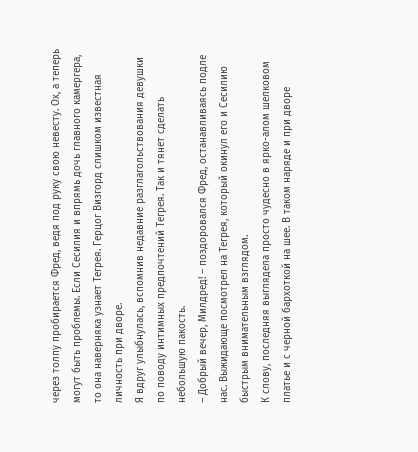через толпу пробирается Фред, ведя под руку свою невесту. Ох, а теперь могут быть проблемы. Если Сесилия и впрямь дочь главного камергера, то она наверняка узнает Тегрея. Герцог Визгорд слишком известная личность при дворе.
Я вдруг улыбнулась, вспомнив недавние разглагольствования девушки по поводу интимных предпочтений Тегрея. Так и тянет сделать небольшую пакость.
– Добрый вечер, Милдред! – поздоровался Фред, останавливаясь подле нас. Выжидающе посмотрел на Тегрея, который окинул его и Сесилию быстрым внимательным взглядом.
К слову, последняя выглядела просто чудесно в ярко-алом шелковом платье и с черной бархоткой на шее. В таком наряде и при дворе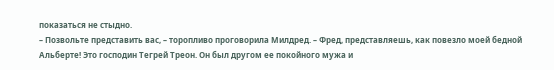показаться не стыдно.
– Позвольте представить вас, – торопливо проговорила Милдред. – Фред, представляешь, как повезло моей бедной Альберте! Это господин Тегрей Треон. Он был другом ее покойного мужа и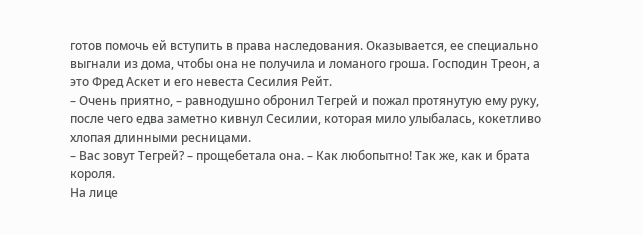готов помочь ей вступить в права наследования. Оказывается, ее специально выгнали из дома, чтобы она не получила и ломаного гроша. Господин Треон, а это Фред Аскет и его невеста Сесилия Рейт.
– Очень приятно, – равнодушно обронил Тегрей и пожал протянутую ему руку, после чего едва заметно кивнул Сесилии, которая мило улыбалась, кокетливо хлопая длинными ресницами.
– Вас зовут Тегрей? – прощебетала она. – Как любопытно! Так же, как и брата короля.
На лице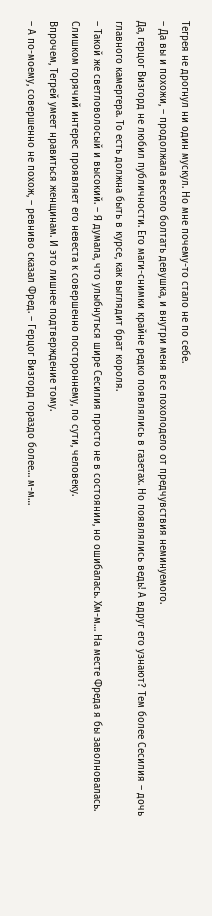Тегрея не дрогнул ни один мускул. Но мне почему-то стало не по себе.
– Да вы и похожи, – продолжала весело болтать девушка, и внутри меня все похолодело от предчувствия неминуемого.
Да, герцог Визгорд не любил публичности. Его маги-снимки крайне редко появлялись в газетах. Но появлялись ведь! А вдруг его узнают? Тем более Сесилия – дочь главного камергера. То есть должна быть в курсе, как выглядит брат короля.
– Такой же светловолосый и высокий. – Я думала, что улыбнуться шире Сесилия просто не в состоянии, но ошибалась. Хм-м… На месте Фреда я бы заволновалась. Слишком горячий интерес проявляет его невеста к совершенно постороннему, по сути, человеку.
Впрочем, Тегрей умеет нравиться женщинам. И это лишнее подтверждение тому.
– А по-моему, совершенно не похож, – ревниво сказал Фред. – Герцог Визгорд гораздо более… м-м…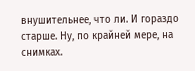внушительнее, что ли. И гораздо старше. Ну, по крайней мере, на снимках.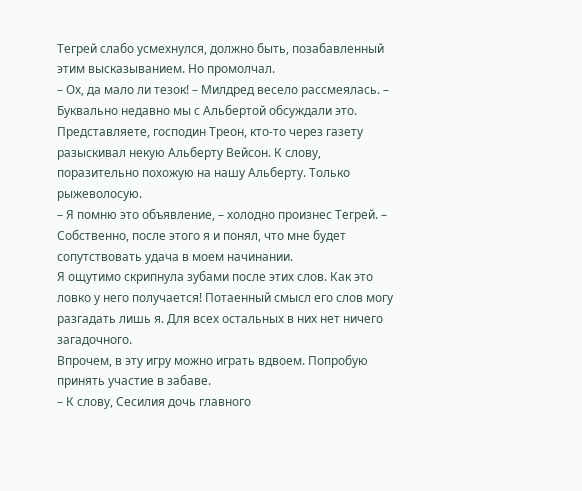Тегрей слабо усмехнулся, должно быть, позабавленный этим высказыванием. Но промолчал.
– Ох, да мало ли тезок! – Милдред весело рассмеялась. – Буквально недавно мы с Альбертой обсуждали это. Представляете, господин Треон, кто-то через газету разыскивал некую Альберту Вейсон. К слову, поразительно похожую на нашу Альберту. Только рыжеволосую.
– Я помню это объявление, – холодно произнес Тегрей. – Собственно, после этого я и понял, что мне будет сопутствовать удача в моем начинании.
Я ощутимо скрипнула зубами после этих слов. Как это ловко у него получается! Потаенный смысл его слов могу разгадать лишь я. Для всех остальных в них нет ничего загадочного.
Впрочем, в эту игру можно играть вдвоем. Попробую принять участие в забаве.
– К слову, Сесилия дочь главного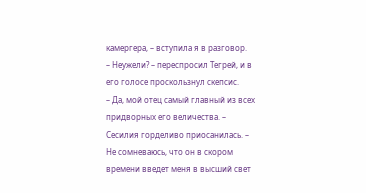камергера, – вступила я в разговор.
– Неужели? – переспросил Тегрей, и в его голосе проскользнул скепсис.
– Да, мой отец самый главный из всех придворных его величества. – Сесилия горделиво приосанилась. – Не сомневаюсь, что он в скором времени введет меня в высший свет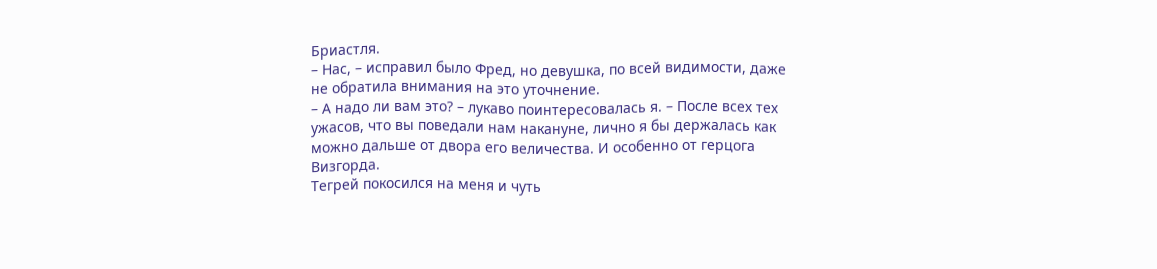Бриастля.
– Нас, – исправил было Фред, но девушка, по всей видимости, даже не обратила внимания на это уточнение.
– А надо ли вам это? – лукаво поинтересовалась я. – После всех тех ужасов, что вы поведали нам накануне, лично я бы держалась как можно дальше от двора его величества. И особенно от герцога Визгорда.
Тегрей покосился на меня и чуть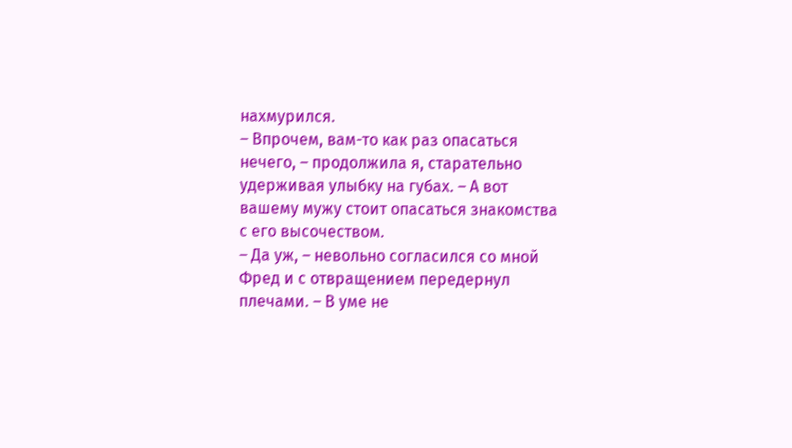нахмурился.
– Впрочем, вам-то как раз опасаться нечего, – продолжила я, старательно удерживая улыбку на губах. – А вот вашему мужу стоит опасаться знакомства с его высочеством.
– Да уж, – невольно согласился со мной Фред и с отвращением передернул плечами. – В уме не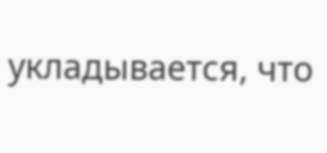укладывается, что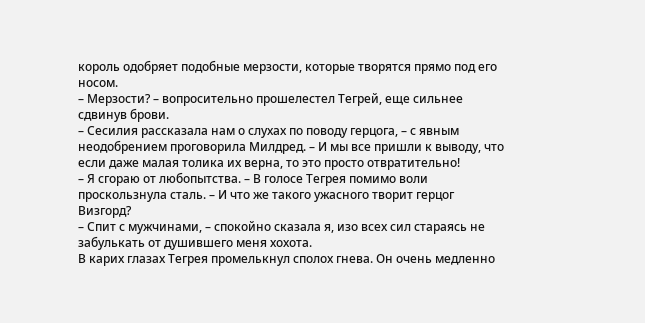король одобряет подобные мерзости, которые творятся прямо под его носом.
– Мерзости? – вопросительно прошелестел Тегрей, еще сильнее сдвинув брови.
– Сесилия рассказала нам о слухах по поводу герцога, – с явным неодобрением проговорила Милдред. – И мы все пришли к выводу, что если даже малая толика их верна, то это просто отвратительно!
– Я сгораю от любопытства. – В голосе Тегрея помимо воли проскользнула сталь. – И что же такого ужасного творит герцог Визгорд?
– Спит с мужчинами, – спокойно сказала я, изо всех сил стараясь не забулькать от душившего меня хохота.
В карих глазах Тегрея промелькнул сполох гнева. Он очень медленно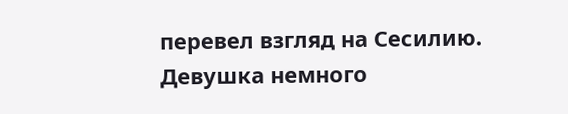перевел взгляд на Сесилию.
Девушка немного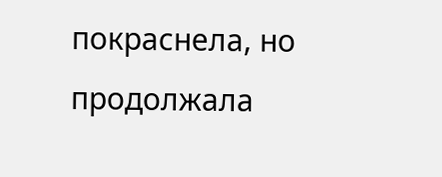покраснела, но продолжала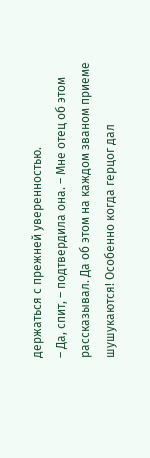держаться с прежней уверенностью.
– Да, спит, – подтвердила она. – Мне отец об этом рассказывал. Да об этом на каждом званом приеме шушукаются! Особенно когда герцог дал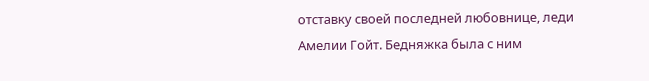отставку своей последней любовнице, леди Амелии Гойт. Бедняжка была с ним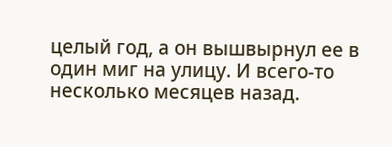целый год, а он вышвырнул ее в один миг на улицу. И всего-то несколько месяцев назад.